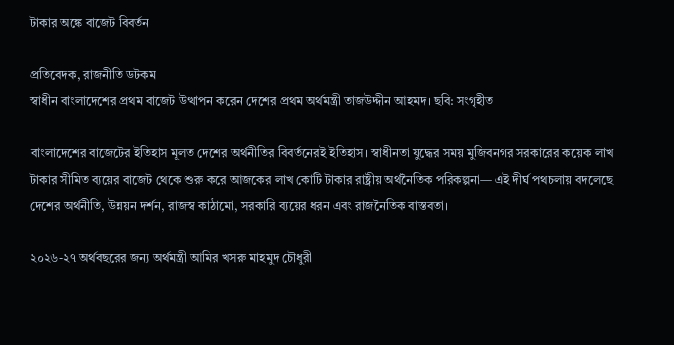টাকার অঙ্কে বাজেট বিবর্তন

প্রতিবেদক, রাজনীতি ডটকম
স্বাধীন বাংলাদেশের প্রথম বাজেট উত্থাপন করেন দেশের প্রথম অর্থমন্ত্রী তাজউদ্দীন আহমদ। ছবি: সংগৃহীত

বাংলাদেশের বাজেটের ইতিহাস মূলত দেশের অর্থনীতির বিবর্তনেরই ইতিহাস। স্বাধীনতা যুদ্ধের সময় মুজিবনগর সরকারের কয়েক লাখ টাকার সীমিত ব্যয়ের বাজেট থেকে শুরু করে আজকের লাখ কোটি টাকার রাষ্ট্রীয় অর্থনৈতিক পরিকল্পনা— এই দীর্ঘ পথচলায় বদলেছে দেশের অর্থনীতি, উন্নয়ন দর্শন, রাজস্ব কাঠামো, সরকারি ব্যয়ের ধরন এবং রাজনৈতিক বাস্তবতা।

২০২৬-২৭ অর্থবছরের জন্য অর্থমন্ত্রী আমির খসরু মাহমুদ চৌধুরী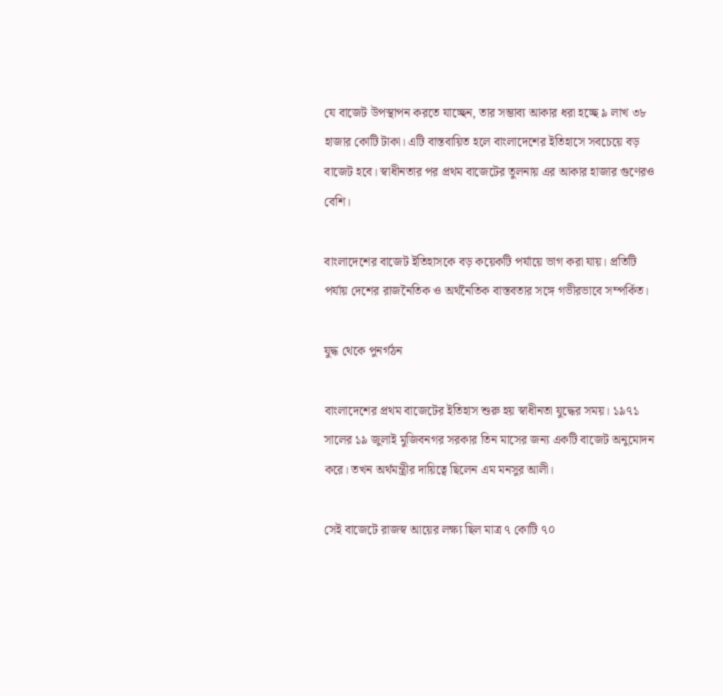যে বাজেট উপস্থাপন করতে যাচ্ছেন, তার সম্ভাব্য আকার ধরা হচ্ছে ৯ লাখ ৩৮ হাজার কোটি টাকা। এটি বাস্তবায়িত হলে বাংলাদেশের ইতিহাসে সবচেয়ে বড় বাজেট হবে। স্বাধীনতার পর প্রথম বাজেটের তুলনায় এর আকার হাজার গুণেরও বেশি।

বাংলাদেশের বাজেট ইতিহাসকে বড় কয়েকটি পর্যায়ে ভাগ করা যায়। প্রতিটি পর্যায় দেশের রাজনৈতিক ও অর্থনৈতিক বাস্তবতার সঙ্গে গভীরভাবে সম্পর্কিত।

যুদ্ধ থেকে পুনর্গঠন

বাংলাদেশের প্রথম বাজেটের ইতিহাস শুরু হয় স্বাধীনতা যুদ্ধের সময়। ১৯৭১ সালের ১৯ জুলাই মুজিবনগর সরকার তিন মাসের জন্য একটি বাজেট অনুমোদন করে। তখন অর্থমন্ত্রীর দায়িত্বে ছিলেন এম মনসুর আলী।

সেই বাজেটে রাজস্ব আয়ের লক্ষ্য ছিল মাত্র ৭ কোটি ৭০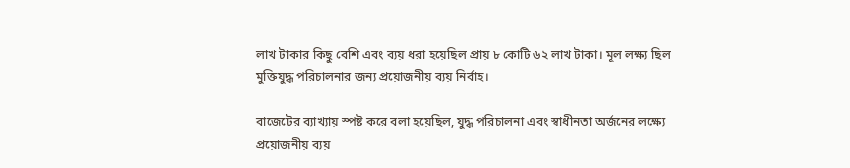লাখ টাকার কিছু বেশি এবং ব্যয় ধরা হয়েছিল প্রায় ৮ কোটি ৬২ লাখ টাকা। মূল লক্ষ্য ছিল মুক্তিযুদ্ধ পরিচালনার জন্য প্রয়োজনীয় ব্যয় নির্বাহ।

বাজেটের ব্যাখ্যায় স্পষ্ট করে বলা হয়েছিল, যুদ্ধ পরিচালনা এবং স্বাধীনতা অর্জনের লক্ষ্যে প্রয়োজনীয় ব্যয়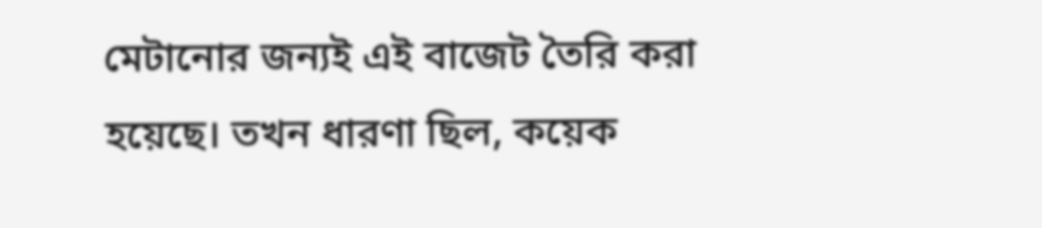মেটানোর জন্যই এই বাজেট তৈরি করা হয়েছে। তখন ধারণা ছিল, কয়েক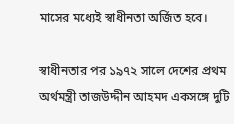মাসের মধ্যেই স্বাধীনতা অর্জিত হবে।

স্বাধীনতার পর ১৯৭২ সালে দেশের প্রথম অর্থমন্ত্রী তাজউদ্দীন আহমদ একসঙ্গে দুটি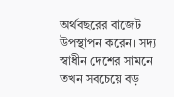অর্থবছরের বাজেট উপস্থাপন করেন। সদ্য স্বাধীন দেশের সামনে তখন সবচেয়ে বড়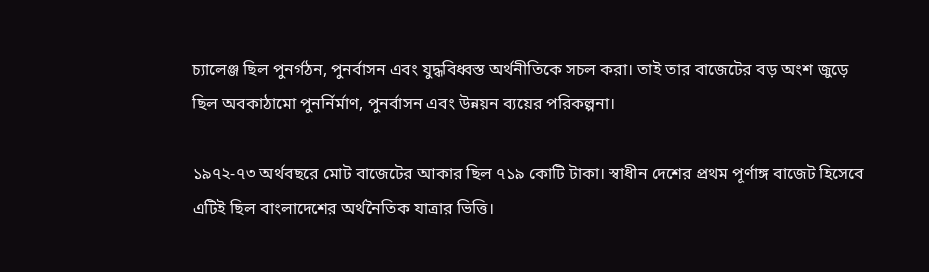চ্যালেঞ্জ ছিল পুনর্গঠন, পুনর্বাসন এবং যুদ্ধবিধ্বস্ত অর্থনীতিকে সচল করা। তাই তার বাজেটের বড় অংশ জুড়ে ছিল অবকাঠামো পুনর্নির্মাণ, পুনর্বাসন এবং উন্নয়ন ব্যয়ের পরিকল্পনা।

১৯৭২-৭৩ অর্থবছরে মোট বাজেটের আকার ছিল ৭১৯ কোটি টাকা। স্বাধীন দেশের প্রথম পূর্ণাঙ্গ বাজেট হিসেবে এটিই ছিল বাংলাদেশের অর্থনৈতিক যাত্রার ভিত্তি।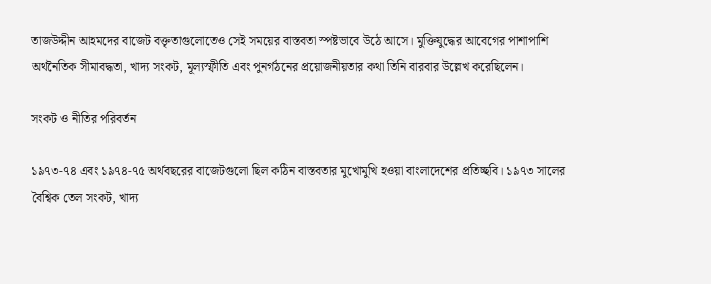তাজউদ্দীন আহমদের বাজেট বক্তৃতাগুলোতেও সেই সময়ের বাস্তবতা স্পষ্টভাবে উঠে আসে। মুক্তিযুদ্ধের আবেগের পাশাপাশি অর্থনৈতিক সীমাবদ্ধতা, খাদ্য সংকট, মূল্যস্ফীতি এবং পুনর্গঠনের প্রয়োজনীয়তার কথা তিনি বারবার উল্লেখ করেছিলেন।

সংকট ও নীতির পরিবর্তন

১৯৭৩-৭৪ এবং ১৯৭৪-৭৫ অর্থবছরের বাজেটগুলো ছিল কঠিন বাস্তবতার মুখোমুখি হওয়া বাংলাদেশের প্রতিচ্ছবি। ১৯৭৩ সালের বৈশ্বিক তেল সংকট, খাদ্য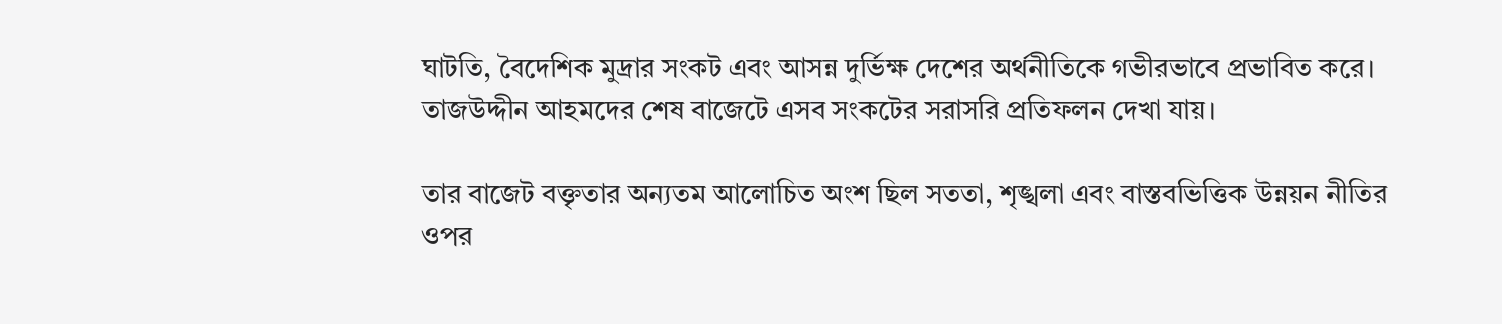ঘাটতি, বৈদেশিক মুদ্রার সংকট এবং আসন্ন দুর্ভিক্ষ দেশের অর্থনীতিকে গভীরভাবে প্রভাবিত করে। তাজউদ্দীন আহমদের শেষ বাজেটে এসব সংকটের সরাসরি প্রতিফলন দেখা যায়।

তার বাজেট বক্তৃতার অন্যতম আলোচিত অংশ ছিল সততা, শৃঙ্খলা এবং বাস্তবভিত্তিক উন্নয়ন নীতির ওপর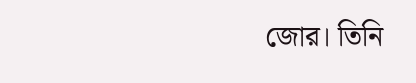জোর। তিনি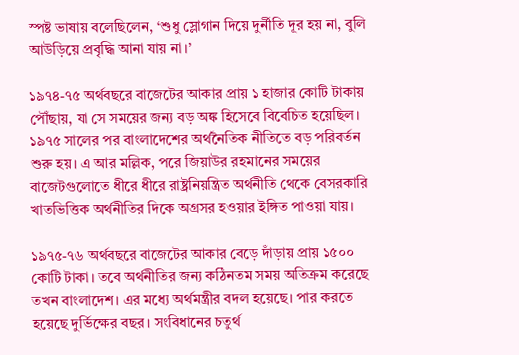স্পষ্ট ভাষায় বলেছিলেন, ‘শুধু স্লোগান দিয়ে দুর্নীতি দূর হয় না, বুলি আউড়িয়ে প্রবৃদ্ধি আনা যায় না।’

১৯৭৪-৭৫ অর্থবছরে বাজেটের আকার প্রায় ১ হাজার কোটি টাকায় পৌঁছায়, যা সে সময়ের জন্য বড় অঙ্ক হিসেবে বিবেচিত হয়েছিল। ১৯৭৫ সালের পর বাংলাদেশের অর্থনৈতিক নীতিতে বড় পরিবর্তন শুরু হয়। এ আর মল্লিক, পরে জিয়াউর রহমানের সময়ের বাজেটগুলোতে ধীরে ধীরে রাষ্ট্রনিয়ন্ত্রিত অর্থনীতি থেকে বেসরকারি খাতভিত্তিক অর্থনীতির দিকে অগ্রসর হওয়ার ইঙ্গিত পাওয়া যায়।

১৯৭৫-৭৬ অর্থবছরে বাজেটের আকার বেড়ে দাঁড়ায় প্রায় ১৫০০ কোটি টাকা। তবে অর্থনীতির জন্য কঠিনতম সময় অতিক্রম করেছে তখন বাংলাদেশ। এর মধ্যে অর্থমন্ত্রীর বদল হয়েছে। পার করতে হয়েছে দুর্ভিক্ষের বছর। সংবিধানের চতুর্থ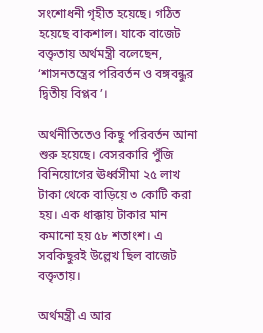সংশোধনী গৃহীত হয়েছে। গঠিত হয়েছে বাকশাল। যাকে বাজেট বক্তৃতায় অর্থমন্ত্রী বলেছেন, ‘শাসনতন্ত্রের পরিবর্তন ও বঙ্গবন্ধুর দ্বিতীয় বিপ্লব’।

অর্থনীতিতেও কিছু পরিবর্তন আনা শুরু হয়েছে। বেসরকারি পুঁজি বিনিয়োগের ঊর্ধ্বসীমা ২৫ লাখ টাকা থেকে বাড়িয়ে ৩ কোটি করা হয়। এক ধাক্কায় টাকার মান কমানো হয় ৫৮ শতাংশ। এ সবকিছুরই উল্লেখ ছিল বাজেট বক্তৃতায়।

অর্থমন্ত্রী এ আর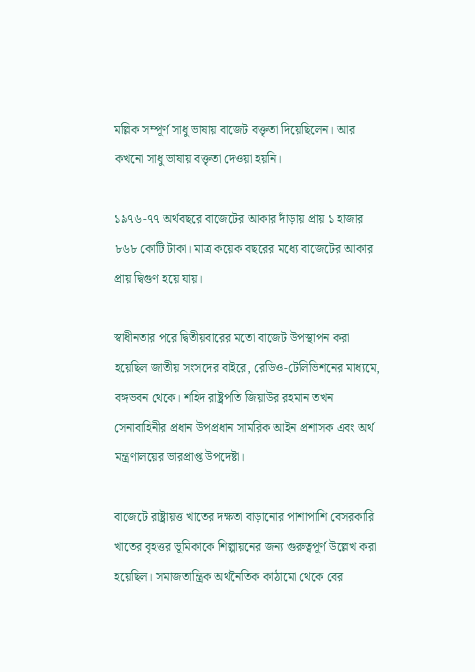মল্লিক সম্পূর্ণ সাধু ভাষায় বাজেট বক্তৃতা দিয়েছিলেন। আর কখনো সাধু ভাষায় বক্তৃতা দেওয়া হয়নি।

১৯৭৬-৭৭ অর্থবছরে বাজেটের আকার দাঁড়ায় প্রায় ১ হাজার ৮৬৮ কোটি টাকা। মাত্র কয়েক বছরের মধ্যে বাজেটের আকার প্রায় দ্বিগুণ হয়ে যায়।

স্বাধীনতার পরে দ্বিতীয়বারের মতো বাজেট উপস্থাপন করা হয়েছিল জাতীয় সংসদের বাইরে, রেডিও-টেলিভিশনের মাধ্যমে, বঙ্গভবন থেকে। শহিদ রাষ্ট্রপতি জিয়াউর রহমান তখন সেনাবাহিনীর প্রধান উপপ্রধান সামরিক আইন প্রশাসক এবং অর্থ মন্ত্রণালয়ের ভারপ্রাপ্ত উপদেষ্টা।

বাজেটে রাষ্ট্রায়ত্ত খাতের দক্ষতা বাড়ানোর পাশাপাশি বেসরকারি খাতের বৃহত্তর ভূমিকাকে শিল্পায়নের জন্য গুরুত্বপূর্ণ উল্লেখ করা হয়েছিল। সমাজতান্ত্রিক অর্থনৈতিক কাঠামো থেকে বের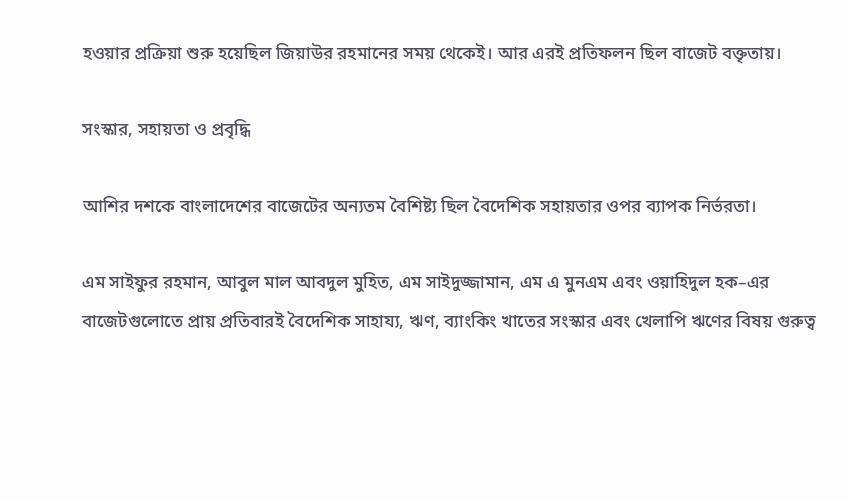হওয়ার প্রক্রিয়া শুরু হয়েছিল জিয়াউর রহমানের সময় থেকেই। আর এরই প্রতিফলন ছিল বাজেট বক্তৃতায়।

সংস্কার, সহায়তা ও প্রবৃদ্ধি

আশির দশকে বাংলাদেশের বাজেটের অন্যতম বৈশিষ্ট্য ছিল বৈদেশিক সহায়তার ওপর ব্যাপক নির্ভরতা।

এম সাইফুর রহমান, আবুল মাল আবদুল মুহিত, এম সাইদুজ্জামান, এম এ মুনএম এবং ওয়াহিদুল হক–এর বাজেটগুলোতে প্রায় প্রতিবারই বৈদেশিক সাহায্য, ঋণ, ব্যাংকিং খাতের সংস্কার এবং খেলাপি ঋণের বিষয় গুরুত্ব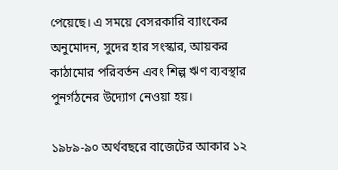পেয়েছে। এ সময়ে বেসরকারি ব্যাংকের অনুমোদন, সুদের হার সংস্কার, আয়কর কাঠামোর পরিবর্তন এবং শিল্প ঋণ ব্যবস্থার পুনর্গঠনের উদ্যোগ নেওয়া হয়।

১৯৮৯-৯০ অর্থবছরে বাজেটের আকার ১২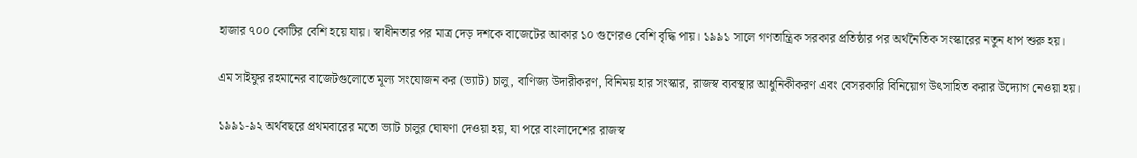হাজার ৭০০ কোটির বেশি হয়ে যায়। স্বাধীনতার পর মাত্র দেড় দশকে বাজেটের আকার ১০ গুণেরও বেশি বৃদ্ধি পায়। ১৯৯১ সালে গণতান্ত্রিক সরকার প্রতিষ্ঠার পর অর্থনৈতিক সংস্কারের নতুন ধাপ শুরু হয়।

এম সাইফুর রহমানের বাজেটগুলোতে মূল্য সংযোজন কর (ভ্যাট) চালু, বাণিজ্য উদারীকরণ, বিনিময় হার সংস্কার, রাজস্ব ব্যবস্থার আধুনিকীকরণ এবং বেসরকারি বিনিয়োগ উৎসাহিত করার উদ্যোগ নেওয়া হয়।

১৯৯১-৯২ অর্থবছরে প্রথমবারের মতো ভ্যাট চালুর ঘোষণা দেওয়া হয়, যা পরে বাংলাদেশের রাজস্ব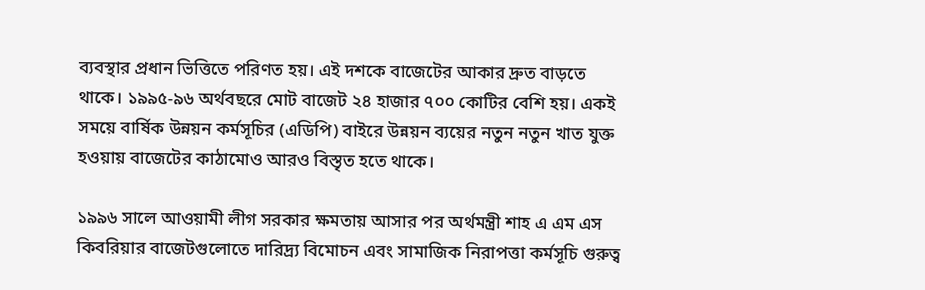ব্যবস্থার প্রধান ভিত্তিতে পরিণত হয়। এই দশকে বাজেটের আকার দ্রুত বাড়তে থাকে। ১৯৯৫-৯৬ অর্থবছরে মোট বাজেট ২৪ হাজার ৭০০ কোটির বেশি হয়। একই সময়ে বার্ষিক উন্নয়ন কর্মসূচির (এডিপি) বাইরে উন্নয়ন ব্যয়ের নতুন নতুন খাত যুক্ত হওয়ায় বাজেটের কাঠামোও আরও বিস্তৃত হতে থাকে।

১৯৯৬ সালে আওয়ামী লীগ সরকার ক্ষমতায় আসার পর অর্থমন্ত্রী শাহ এ এম এস কিবরিয়ার বাজেটগুলোতে দারিদ্র্য বিমোচন এবং সামাজিক নিরাপত্তা কর্মসূচি গুরুত্ব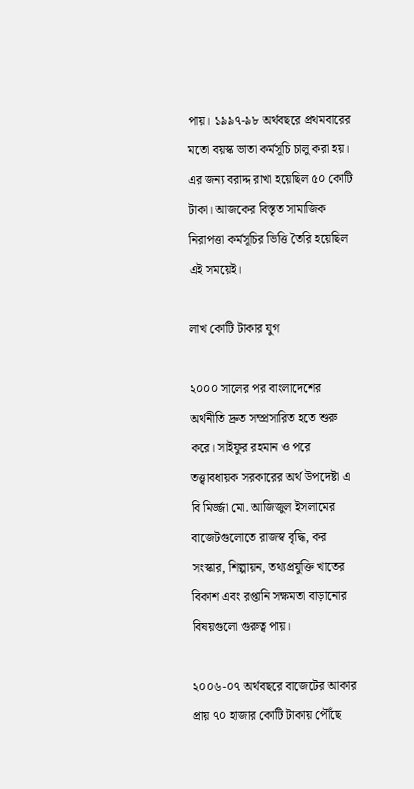পায়। ১৯৯৭-৯৮ অর্থবছরে প্রথমবারের মতো বয়স্ক ভাতা কর্মসূচি চালু করা হয়। এর জন্য বরাদ্দ রাখা হয়েছিল ৫০ কোটি টাকা। আজকের বিস্তৃত সামাজিক নিরাপত্তা কর্মসূচির ভিত্তি তৈরি হয়েছিল এই সময়েই।

লাখ কোটি টাকার যুগ

২০০০ সালের পর বাংলাদেশের অর্থনীতি দ্রুত সম্প্রসারিত হতে শুরু করে। সাইফুর রহমান ও পরে তত্ত্বাবধায়ক সরকারের অর্থ উপদেষ্টা এ বি মির্জ্জা মো. আজিজুল ইসলামের বাজেটগুলোতে রাজস্ব বৃদ্ধি, কর সংস্কার, শিল্পায়ন, তথ্যপ্রযুক্তি খাতের বিকাশ এবং রপ্তানি সক্ষমতা বাড়ানোর বিষয়গুলো গুরুত্ব পায়।

২০০৬-০৭ অর্থবছরে বাজেটের আকার প্রায় ৭০ হাজার কোটি টাকায় পৌঁছে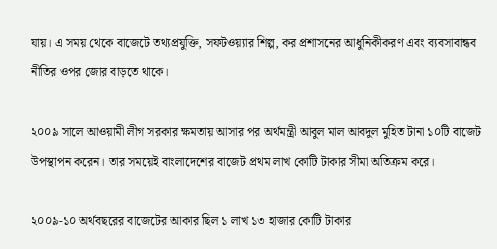যায়। এ সময় থেকে বাজেটে তথ্যপ্রযুক্তি, সফটওয়্যার শিল্প, কর প্রশাসনের আধুনিকীকরণ এবং ব্যবসাবান্ধব নীতির ওপর জোর বাড়তে থাকে।

২০০৯ সালে আওয়ামী লীগ সরকার ক্ষমতায় আসার পর অর্থমন্ত্রী আবুল মাল আবদুল মুহিত টানা ১০টি বাজেট উপস্থাপন করেন। তার সময়েই বাংলাদেশের বাজেট প্রথম লাখ কোটি টাকার সীমা অতিক্রম করে।

২০০৯-১০ অর্থবছরের বাজেটের আকার ছিল ১ লাখ ১৩ হাজার কোটি টাকার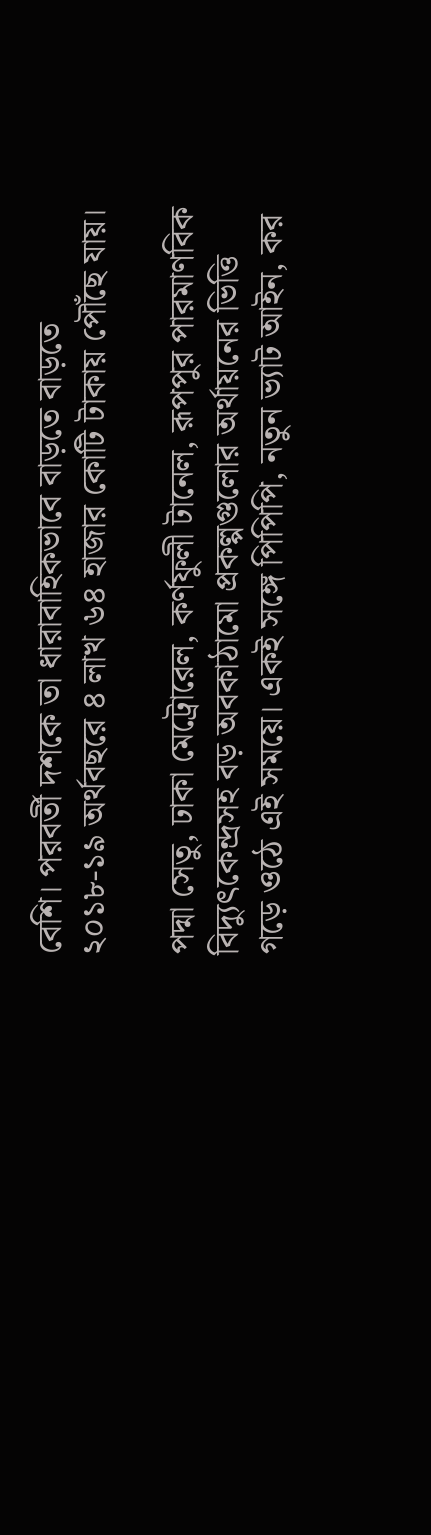বেশি। পরবর্তী দশকে তা ধারাবাহিকভাবে বাড়তে বাড়তে ২০১৮-১৯ অর্থবছরে ৪ লাখ ৬৪ হাজার কোটি টাকায় পৌঁছে যায়।

পদ্মা সেতু, ঢাকা মেট্রোরেল, কর্ণফুলী টানেল, রূপপুর পারমাণবিক বিদ্যুৎকেন্দ্রসহ বড় অবকাঠামো প্রকল্পগুলোর অর্থায়নের ভিত্তি গড়ে ওঠে এই সময়ে। একই সঙ্গে পিপিপি, নতুন ভ্যাট আইন, কর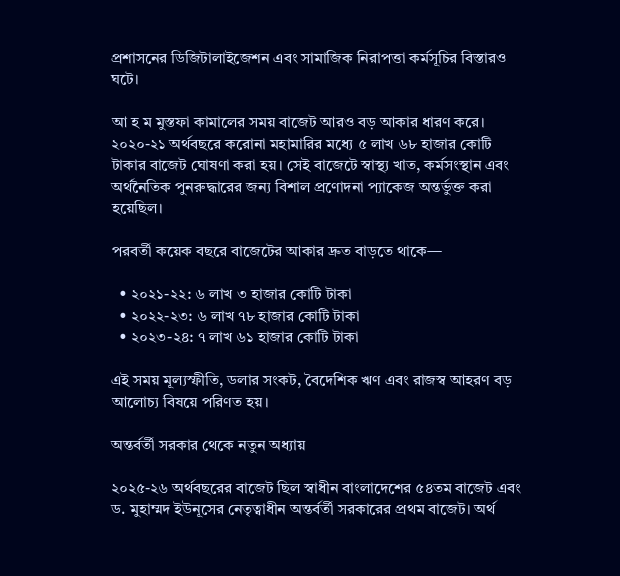প্রশাসনের ডিজিটালাইজেশন এবং সামাজিক নিরাপত্তা কর্মসূচির বিস্তারও ঘটে।

আ হ ম মুস্তফা কামালের সময় বাজেট আরও বড় আকার ধারণ করে। ২০২০-২১ অর্থবছরে করোনা মহামারির মধ্যে ৫ লাখ ৬৮ হাজার কোটি টাকার বাজেট ঘোষণা করা হয়। সেই বাজেটে স্বাস্থ্য খাত, কর্মসংস্থান এবং অর্থনৈতিক পুনরুদ্ধারের জন্য বিশাল প্রণোদনা প্যাকেজ অন্তর্ভুক্ত করা হয়েছিল।

পরবর্তী কয়েক বছরে বাজেটের আকার দ্রুত বাড়তে থাকে—

  • ২০২১-২২: ৬ লাখ ৩ হাজার কোটি টাকা
  • ২০২২-২৩: ৬ লাখ ৭৮ হাজার কোটি টাকা
  • ২০২৩-২৪: ৭ লাখ ৬১ হাজার কোটি টাকা

এই সময় মূল্যস্ফীতি, ডলার সংকট, বৈদেশিক ঋণ এবং রাজস্ব আহরণ বড় আলোচ্য বিষয়ে পরিণত হয়।

অন্তর্বর্তী সরকার থেকে নতুন অধ্যায়

২০২৫-২৬ অর্থবছরের বাজেট ছিল স্বাধীন বাংলাদেশের ৫৪তম বাজেট এবং ড. মুহাম্মদ ইউনূসের নেতৃত্বাধীন অন্তর্বর্তী সরকারের প্রথম বাজেট। অর্থ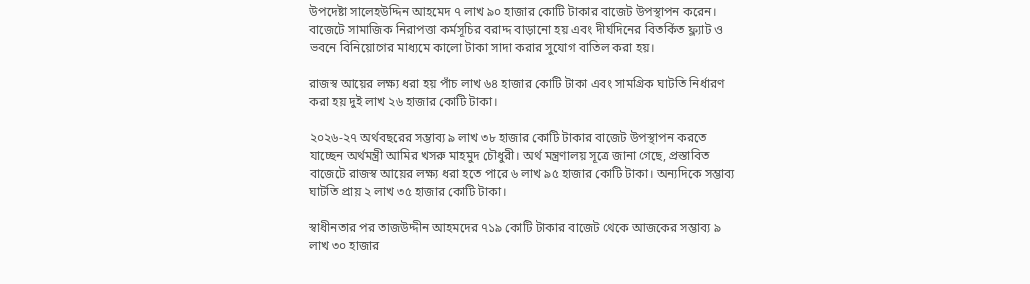উপদেষ্টা সালেহউদ্দিন আহমেদ ৭ লাখ ৯০ হাজার কোটি টাকার বাজেট উপস্থাপন করেন। বাজেটে সামাজিক নিরাপত্তা কর্মসূচির বরাদ্দ বাড়ানো হয় এবং দীর্ঘদিনের বিতর্কিত ফ্ল্যাট ও ভবনে বিনিয়োগের মাধ্যমে কালো টাকা সাদা করার সুযোগ বাতিল করা হয়।

রাজস্ব আয়ের লক্ষ্য ধরা হয় পাঁচ লাখ ৬৪ হাজার কোটি টাকা এবং সামগ্রিক ঘাটতি নির্ধারণ করা হয় দুই লাখ ২৬ হাজার কোটি টাকা।

২০২৬-২৭ অর্থবছরের সম্ভাব্য ৯ লাখ ৩৮ হাজার কোটি টাকার বাজেট উপস্থাপন করতে যাচ্ছেন অর্থমন্ত্রী আমির খসরু মাহমুদ চৌধুরী। অর্থ মন্ত্রণালয় সূত্রে জানা গেছে, প্রস্তাবিত বাজেটে রাজস্ব আয়ের লক্ষ্য ধরা হতে পারে ৬ লাখ ৯৫ হাজার কোটি টাকা। অন্যদিকে সম্ভাব্য ঘাটতি প্রায় ২ লাখ ৩৫ হাজার কোটি টাকা।

স্বাধীনতার পর তাজউদ্দীন আহমদের ৭১৯ কোটি টাকার বাজেট থেকে আজকের সম্ভাব্য ৯ লাখ ৩০ হাজার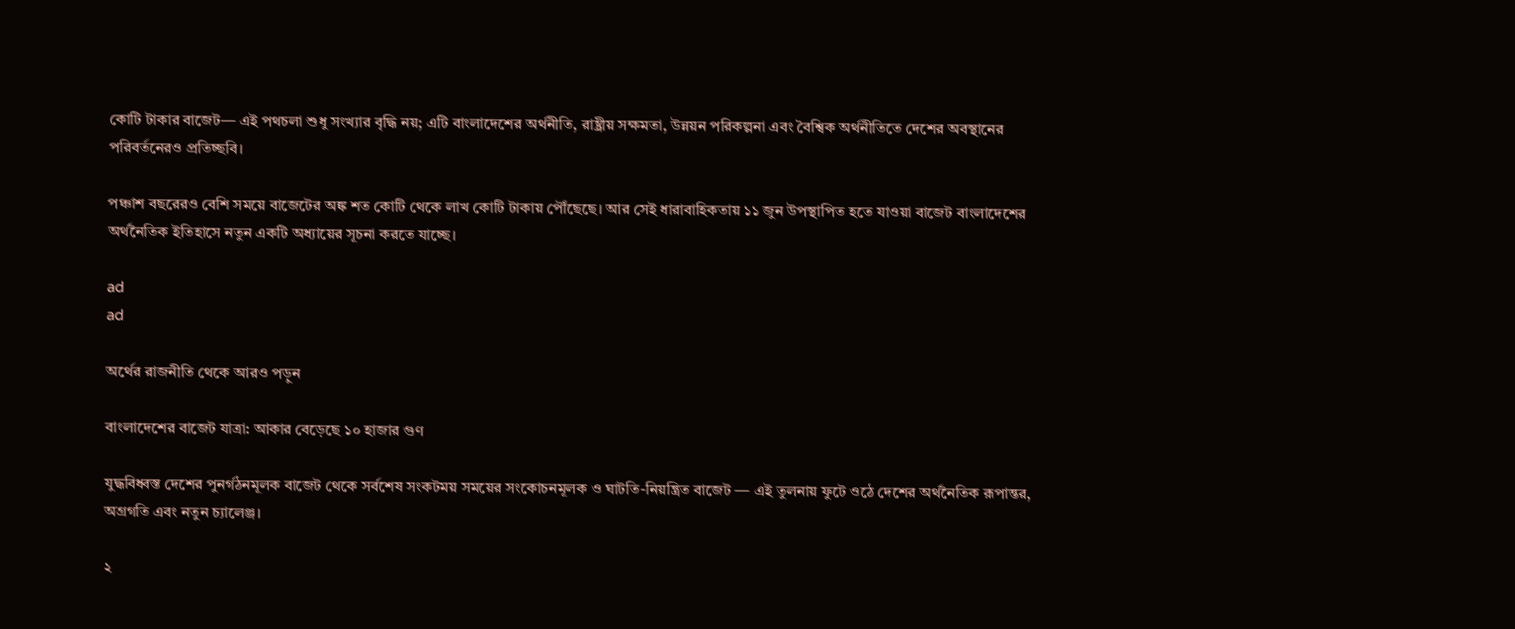কোটি টাকার বাজেট— এই পথচলা শুধু সংখ্যার বৃদ্ধি নয়; এটি বাংলাদেশের অর্থনীতি, রাষ্ট্রীয় সক্ষমতা, উন্নয়ন পরিকল্পনা এবং বৈশ্বিক অর্থনীতিতে দেশের অবস্থানের পরিবর্তনেরও প্রতিচ্ছবি।

পঞ্চাশ বছরেরও বেশি সময়ে বাজেটের অঙ্ক শত কোটি থেকে লাখ কোটি টাকায় পৌঁছেছে। আর সেই ধারাবাহিকতায় ১১ জুন উপস্থাপিত হতে যাওয়া বাজেট বাংলাদেশের অর্থনৈতিক ইতিহাসে নতুন একটি অধ্যায়ের সূচনা করতে যাচ্ছে।

ad
ad

অর্থের রাজনীতি থেকে আরও পড়ুন

বাংলাদেশের বাজেট যাত্রা: আকার বেড়েছে ১০ হাজার গুণ

যুদ্ধবিধ্বস্ত দেশের পুনর্গঠনমূলক বাজেট থেকে সর্বশেষ সংকটময় সময়ের সংকোচনমূলক ও ঘাটতি-নিয়ন্ত্রিত বাজেট — এই তুলনায় ফুটে ওঠে দেশের অর্থনৈতিক রূপান্তর, অগ্রগতি এবং নতুন চ্যালেঞ্জ।

২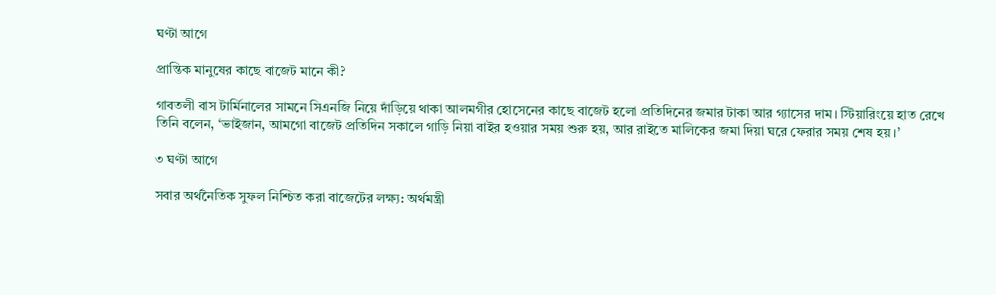ঘণ্টা আগে

প্রান্তিক মানুষের কাছে বাজেট মানে কী?

গাবতলী বাস টার্মিনালের সামনে সিএনজি নিয়ে দাঁড়িয়ে থাকা আলমগীর হোসেনের কাছে বাজেট হলো প্রতিদিনের জমার টাকা আর গ্যাসের দাম। স্টিয়ারিংয়ে হাত রেখে তিনি বলেন, ‘ভাইজান, আমগো বাজেট প্রতিদিন সকালে গাড়ি নিয়া বাইর হওয়ার সময় শুরু হয়, আর রাইতে মালিকের জমা দিয়া ঘরে ফেরার সময় শেষ হয়।’

৩ ঘণ্টা আগে

সবার অর্থনৈতিক সুফল নিশ্চিত করা বাজেটের লক্ষ্য: অর্থমন্ত্রী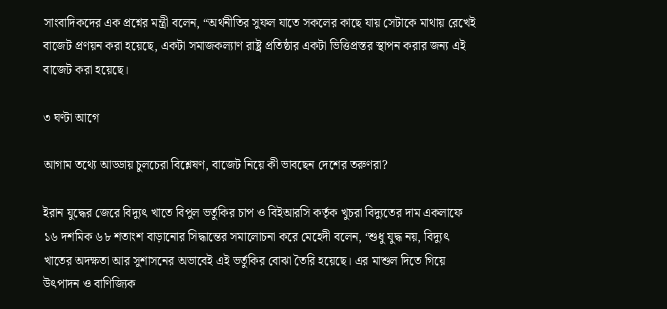সাংবাদিকদের এক প্রশ্নের মন্ত্রী বলেন, “অর্থনীতির সুফল যাতে সকলের কাছে যায় সেটাকে মাথায় রেখেই বাজেট প্রণয়ন করা হয়েছে, একটা সমাজকল্যাণ রাষ্ট্র প্রতিষ্ঠার একটা ভিত্তিপ্রস্তর স্থাপন করার জন্য এই বাজেট করা হয়েছে।

৩ ঘণ্টা আগে

আগাম তথ্যে আড্ডায় চুলচেরা বিশ্লেষণ, বাজেট নিয়ে কী ভাবছেন দেশের তরুণরা?

ইরান যুদ্ধের জেরে বিদ্যুৎ খাতে বিপুল ভর্তুকির চাপ ও বিইআরসি কর্তৃক খুচরা বিদ্যুতের দাম একলাফে ১৬ দশমিক ৬৮ শতাংশ বাড়ানোর সিদ্ধান্তের সমালোচনা করে মেহেদী বলেন, ‘শুধু যুদ্ধ নয়, বিদ্যুৎ খাতের অদক্ষতা আর সুশাসনের অভাবেই এই ভর্তুকির বোঝা তৈরি হয়েছে। এর মাশুল দিতে গিয়ে উৎপাদন ও বাণিজ্যিক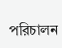পরিচালন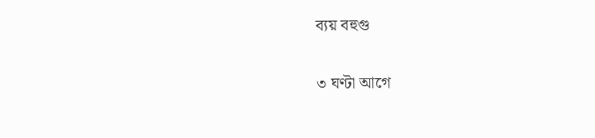ব্যয় বহুগু

৩ ঘণ্টা আগে